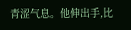青涩气息。他伸出手,比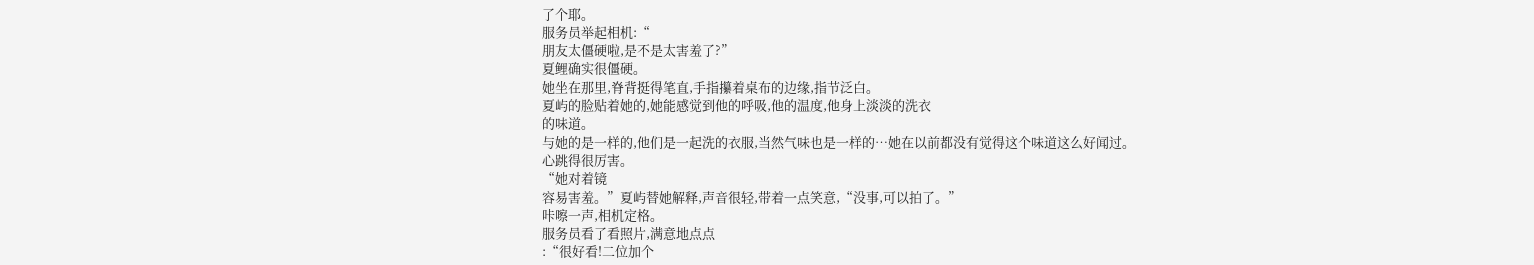了个耶。
服务员举起相机:“
朋友太僵硬啦,是不是太害羞了?”
夏鲤确实很僵硬。
她坐在那里,脊背挺得笔直,手指攥着桌布的边缘,指节泛白。
夏屿的脸贴着她的,她能感觉到他的呼吸,他的温度,他身上淡淡的洗衣
的味道。
与她的是一样的,他们是一起洗的衣服,当然气味也是一样的…她在以前都没有觉得这个味道这么好闻过。
心跳得很厉害。
“她对着镜
容易害羞。”夏屿替她解释,声音很轻,带着一点笑意,“没事,可以拍了。”
咔嚓一声,相机定格。
服务员看了看照片,满意地点点
:“很好看!二位加个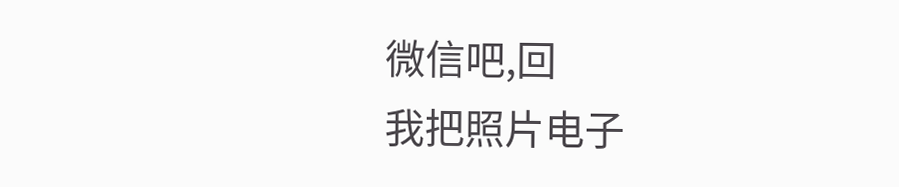微信吧,回
我把照片电子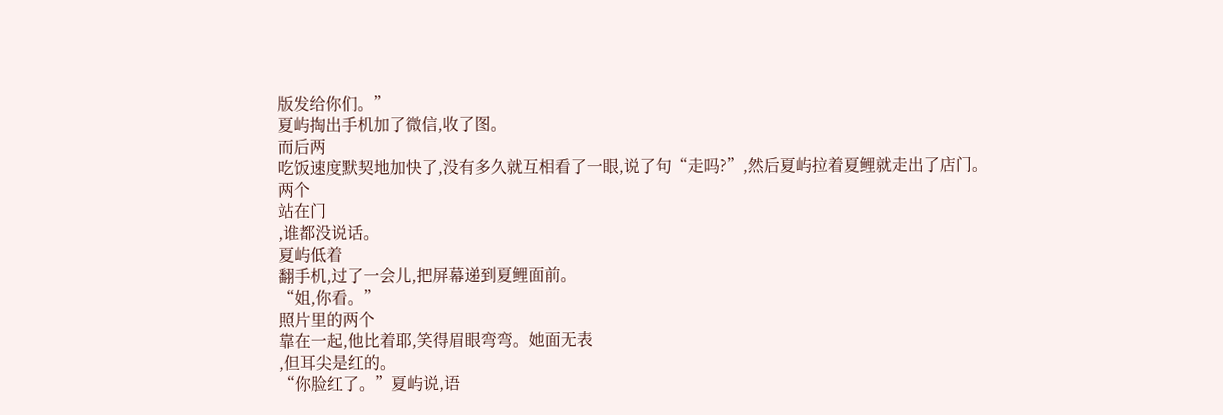版发给你们。”
夏屿掏出手机加了微信,收了图。
而后两
吃饭速度默契地加快了,没有多久就互相看了一眼,说了句“走吗?”,然后夏屿拉着夏鲤就走出了店门。
两个
站在门
,谁都没说话。
夏屿低着
翻手机,过了一会儿,把屏幕递到夏鲤面前。
“姐,你看。”
照片里的两个
靠在一起,他比着耶,笑得眉眼弯弯。她面无表
,但耳尖是红的。
“你脸红了。”夏屿说,语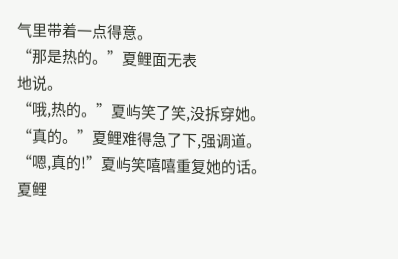气里带着一点得意。
“那是热的。”夏鲤面无表
地说。
“哦,热的。”夏屿笑了笑,没拆穿她。
“真的。”夏鲤难得急了下,强调道。
“嗯,真的!”夏屿笑嘻嘻重复她的话。
夏鲤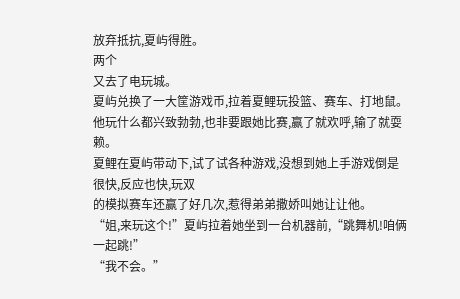放弃抵抗,夏屿得胜。
两个
又去了电玩城。
夏屿兑换了一大筐游戏币,拉着夏鲤玩投篮、赛车、打地鼠。他玩什么都兴致勃勃,也非要跟她比赛,赢了就欢呼,输了就耍赖。
夏鲤在夏屿带动下,试了试各种游戏,没想到她上手游戏倒是很快,反应也快,玩双
的模拟赛车还赢了好几次,惹得弟弟撒娇叫她让让他。
“姐,来玩这个!”夏屿拉着她坐到一台机器前,“跳舞机!咱俩一起跳!”
“我不会。”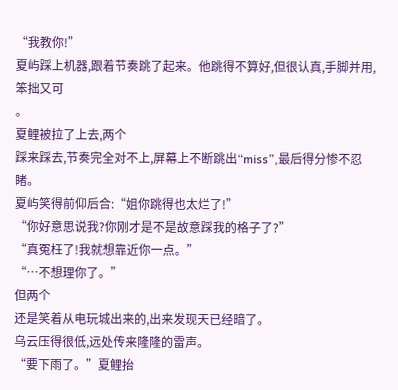“我教你!”
夏屿踩上机器,跟着节奏跳了起来。他跳得不算好,但很认真,手脚并用,笨拙又可
。
夏鲤被拉了上去,两个
踩来踩去,节奏完全对不上,屏幕上不断跳出“miss”,最后得分惨不忍睹。
夏屿笑得前仰后合:“姐你跳得也太烂了!”
“你好意思说我?你刚才是不是故意踩我的格子了?”
“真冤枉了!我就想靠近你一点。”
“…不想理你了。”
但两个
还是笑着从电玩城出来的,出来发现天已经暗了。
乌云压得很低,远处传来隆隆的雷声。
“要下雨了。”夏鲤抬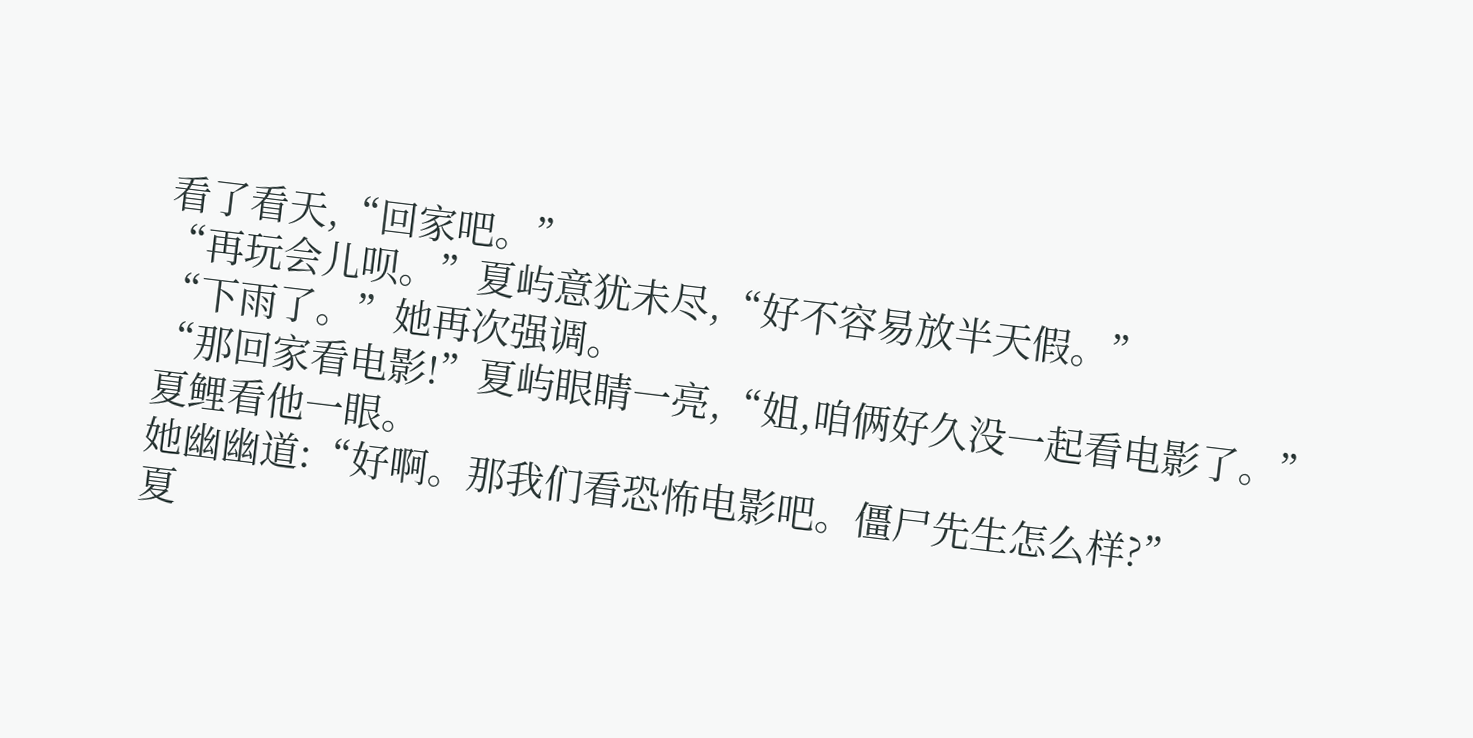看了看天,“回家吧。”
“再玩会儿呗。”夏屿意犹未尽,“好不容易放半天假。”
“下雨了。”她再次强调。
“那回家看电影!”夏屿眼睛一亮,“姐,咱俩好久没一起看电影了。”
夏鲤看他一眼。
她幽幽道:“好啊。那我们看恐怖电影吧。僵尸先生怎么样?”
夏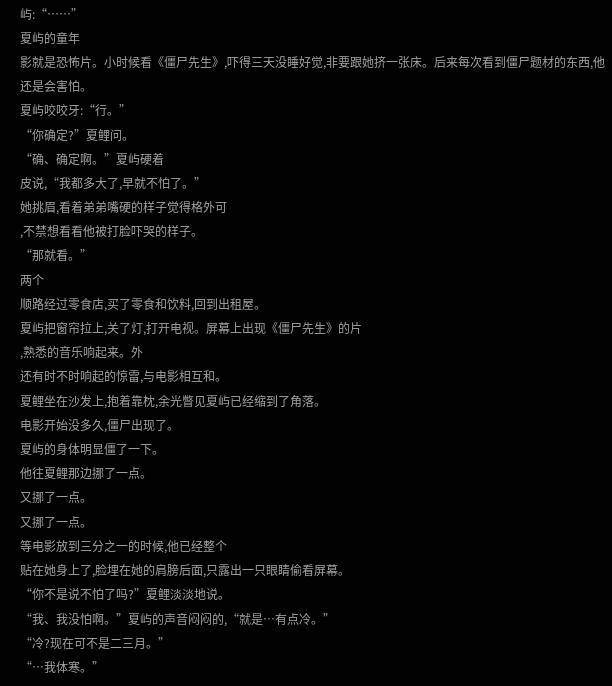屿:“……”
夏屿的童年
影就是恐怖片。小时候看《僵尸先生》,吓得三天没睡好觉,非要跟她挤一张床。后来每次看到僵尸题材的东西,他还是会害怕。
夏屿咬咬牙:“行。”
“你确定?”夏鲤问。
“确、确定啊。”夏屿硬着
皮说,“我都多大了,早就不怕了。”
她挑眉,看着弟弟嘴硬的样子觉得格外可
,不禁想看看他被打脸吓哭的样子。
“那就看。”
两个
顺路经过零食店,买了零食和饮料,回到出租屋。
夏屿把窗帘拉上,关了灯,打开电视。屏幕上出现《僵尸先生》的片
,熟悉的音乐响起来。外
还有时不时响起的惊雷,与电影相互和。
夏鲤坐在沙发上,抱着靠枕,余光瞥见夏屿已经缩到了角落。
电影开始没多久,僵尸出现了。
夏屿的身体明显僵了一下。
他往夏鲤那边挪了一点。
又挪了一点。
又挪了一点。
等电影放到三分之一的时候,他已经整个
贴在她身上了,脸埋在她的肩膀后面,只露出一只眼睛偷看屏幕。
“你不是说不怕了吗?”夏鲤淡淡地说。
“我、我没怕啊。”夏屿的声音闷闷的,“就是…有点冷。”
“冷?现在可不是二三月。”
“…我体寒。”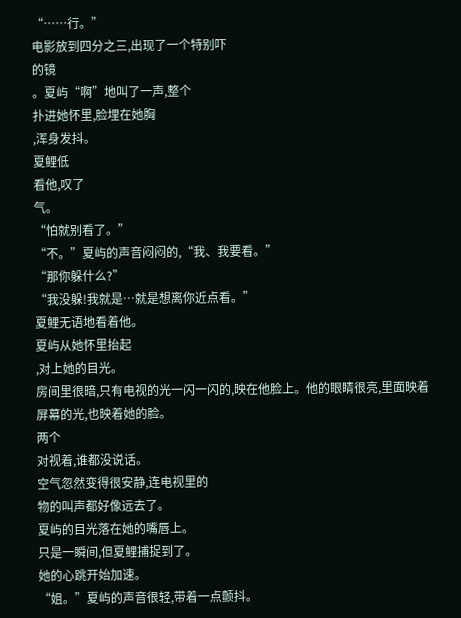“……行。”
电影放到四分之三,出现了一个特别吓
的镜
。夏屿“啊”地叫了一声,整个
扑进她怀里,脸埋在她胸
,浑身发抖。
夏鲤低
看他,叹了
气。
“怕就别看了。”
“不。”夏屿的声音闷闷的,“我、我要看。”
“那你躲什么?”
“我没躲!我就是…就是想离你近点看。”
夏鲤无语地看着他。
夏屿从她怀里抬起
,对上她的目光。
房间里很暗,只有电视的光一闪一闪的,映在他脸上。他的眼睛很亮,里面映着屏幕的光,也映着她的脸。
两个
对视着,谁都没说话。
空气忽然变得很安静,连电视里的
物的叫声都好像远去了。
夏屿的目光落在她的嘴唇上。
只是一瞬间,但夏鲤捕捉到了。
她的心跳开始加速。
“姐。”夏屿的声音很轻,带着一点颤抖。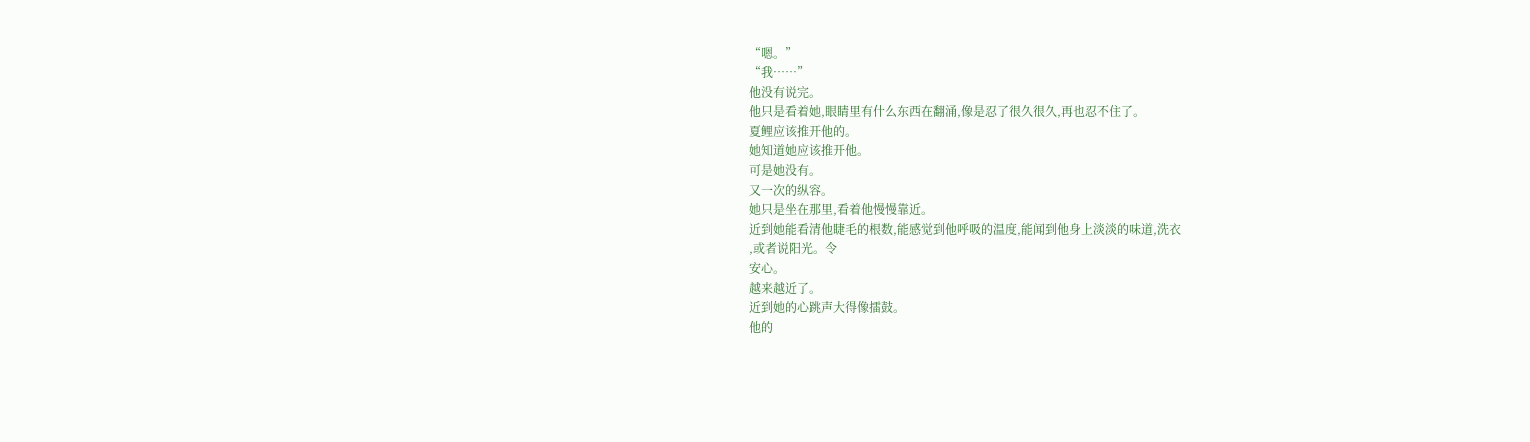“嗯。”
“我……”
他没有说完。
他只是看着她,眼睛里有什么东西在翻涌,像是忍了很久很久,再也忍不住了。
夏鲤应该推开他的。
她知道她应该推开他。
可是她没有。
又一次的纵容。
她只是坐在那里,看着他慢慢靠近。
近到她能看清他睫毛的根数,能感觉到他呼吸的温度,能闻到他身上淡淡的味道,洗衣
,或者说阳光。令
安心。
越来越近了。
近到她的心跳声大得像擂鼓。
他的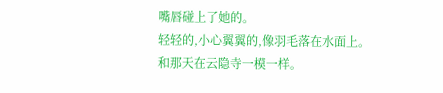嘴唇碰上了她的。
轻轻的,小心翼翼的,像羽毛落在水面上。
和那天在云隐寺一模一样。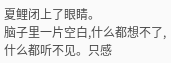夏鲤闭上了眼睛。
脑子里一片空白,什么都想不了,什么都听不见。只感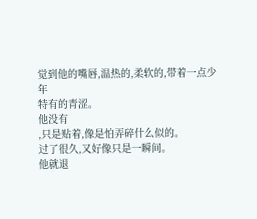觉到他的嘴唇,温热的,柔软的,带着一点少年
特有的青涩。
他没有
,只是贴着,像是怕弄碎什么似的。
过了很久,又好像只是一瞬间。
他就退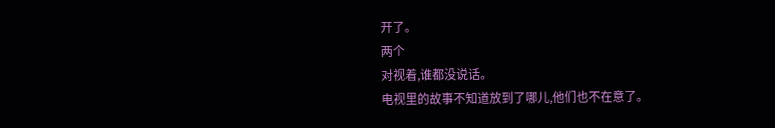开了。
两个
对视着,谁都没说话。
电视里的故事不知道放到了哪儿,他们也不在意了。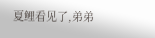夏鲤看见了,弟弟